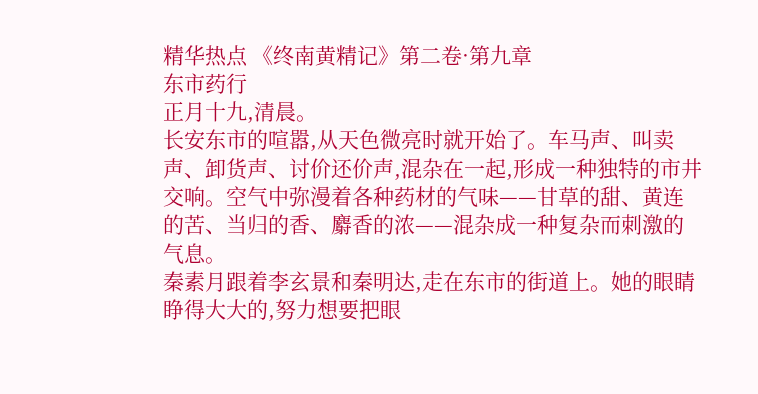精华热点 《终南黄精记》第二卷·第九章
东市药行
正月十九,清晨。
长安东市的喧嚣,从天色微亮时就开始了。车马声、叫卖声、卸货声、讨价还价声,混杂在一起,形成一种独特的市井交响。空气中弥漫着各种药材的气味——甘草的甜、黄连的苦、当归的香、麝香的浓——混杂成一种复杂而刺激的气息。
秦素月跟着李玄景和秦明达,走在东市的街道上。她的眼睛睁得大大的,努力想要把眼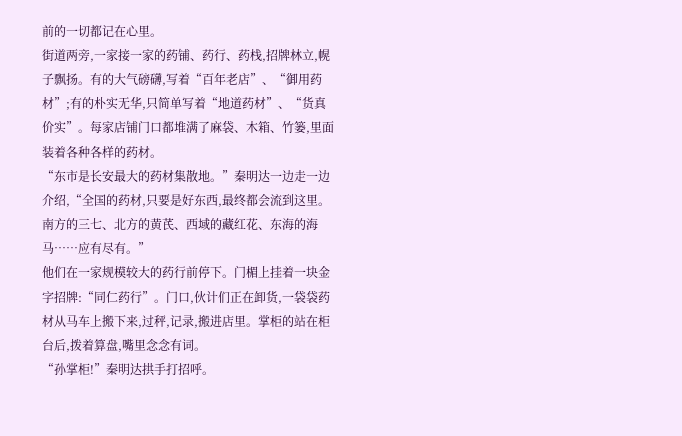前的一切都记在心里。
街道两旁,一家接一家的药铺、药行、药栈,招牌林立,幌子飘扬。有的大气磅礴,写着“百年老店”、“御用药材”;有的朴实无华,只简单写着“地道药材”、“货真价实”。每家店铺门口都堆满了麻袋、木箱、竹篓,里面装着各种各样的药材。
“东市是长安最大的药材集散地。”秦明达一边走一边介绍,“全国的药材,只要是好东西,最终都会流到这里。南方的三七、北方的黄芪、西域的藏红花、东海的海马……应有尽有。”
他们在一家规模较大的药行前停下。门楣上挂着一块金字招牌:“同仁药行”。门口,伙计们正在卸货,一袋袋药材从马车上搬下来,过秤,记录,搬进店里。掌柜的站在柜台后,拨着算盘,嘴里念念有词。
“孙掌柜!”秦明达拱手打招呼。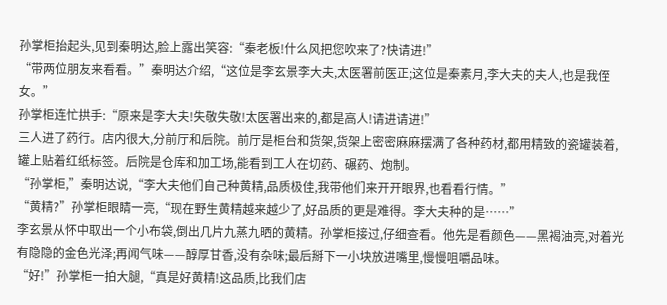孙掌柜抬起头,见到秦明达,脸上露出笑容:“秦老板!什么风把您吹来了?快请进!”
“带两位朋友来看看。”秦明达介绍,“这位是李玄景李大夫,太医署前医正;这位是秦素月,李大夫的夫人,也是我侄女。”
孙掌柜连忙拱手:“原来是李大夫!失敬失敬!太医署出来的,都是高人!请进请进!”
三人进了药行。店内很大,分前厅和后院。前厅是柜台和货架,货架上密密麻麻摆满了各种药材,都用精致的瓷罐装着,罐上贴着红纸标签。后院是仓库和加工场,能看到工人在切药、碾药、炮制。
“孙掌柜,”秦明达说,“李大夫他们自己种黄精,品质极佳,我带他们来开开眼界,也看看行情。”
“黄精?”孙掌柜眼睛一亮,“现在野生黄精越来越少了,好品质的更是难得。李大夫种的是……”
李玄景从怀中取出一个小布袋,倒出几片九蒸九晒的黄精。孙掌柜接过,仔细查看。他先是看颜色——黑褐油亮,对着光有隐隐的金色光泽;再闻气味——醇厚甘香,没有杂味;最后掰下一小块放进嘴里,慢慢咀嚼品味。
“好!”孙掌柜一拍大腿,“真是好黄精!这品质,比我们店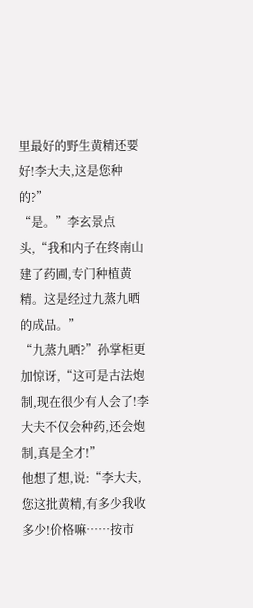里最好的野生黄精还要好!李大夫,这是您种的?”
“是。”李玄景点头,“我和内子在终南山建了药圃,专门种植黄精。这是经过九蒸九晒的成品。”
“九蒸九晒?”孙掌柜更加惊讶,“这可是古法炮制,现在很少有人会了!李大夫不仅会种药,还会炮制,真是全才!”
他想了想,说:“李大夫,您这批黄精,有多少我收多少!价格嘛……按市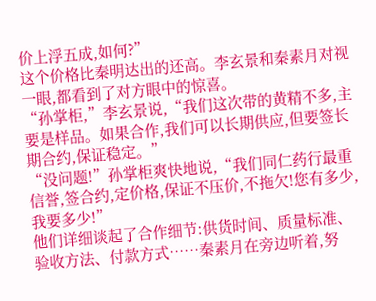价上浮五成,如何?”
这个价格比秦明达出的还高。李玄景和秦素月对视一眼,都看到了对方眼中的惊喜。
“孙掌柜,”李玄景说,“我们这次带的黄精不多,主要是样品。如果合作,我们可以长期供应,但要签长期合约,保证稳定。”
“没问题!”孙掌柜爽快地说,“我们同仁药行最重信誉,签合约,定价格,保证不压价,不拖欠!您有多少,我要多少!”
他们详细谈起了合作细节:供货时间、质量标准、验收方法、付款方式……秦素月在旁边听着,努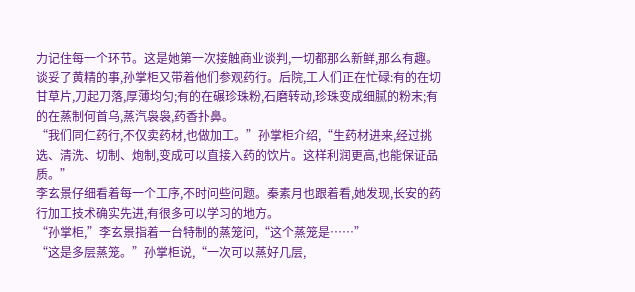力记住每一个环节。这是她第一次接触商业谈判,一切都那么新鲜,那么有趣。
谈妥了黄精的事,孙掌柜又带着他们参观药行。后院,工人们正在忙碌:有的在切甘草片,刀起刀落,厚薄均匀;有的在碾珍珠粉,石磨转动,珍珠变成细腻的粉末;有的在蒸制何首乌,蒸汽袅袅,药香扑鼻。
“我们同仁药行,不仅卖药材,也做加工。”孙掌柜介绍,“生药材进来,经过挑选、清洗、切制、炮制,变成可以直接入药的饮片。这样利润更高,也能保证品质。”
李玄景仔细看着每一个工序,不时问些问题。秦素月也跟着看,她发现,长安的药行加工技术确实先进,有很多可以学习的地方。
“孙掌柜,”李玄景指着一台特制的蒸笼问,“这个蒸笼是……”
“这是多层蒸笼。”孙掌柜说,“一次可以蒸好几层,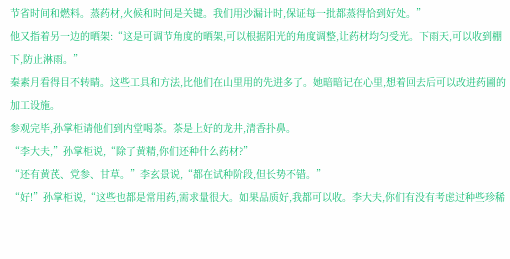节省时间和燃料。蒸药材,火候和时间是关键。我们用沙漏计时,保证每一批都蒸得恰到好处。”
他又指着另一边的晒架:“这是可调节角度的晒架,可以根据阳光的角度调整,让药材均匀受光。下雨天,可以收到棚下,防止淋雨。”
秦素月看得目不转睛。这些工具和方法,比他们在山里用的先进多了。她暗暗记在心里,想着回去后可以改进药圃的加工设施。
参观完毕,孙掌柜请他们到内堂喝茶。茶是上好的龙井,清香扑鼻。
“李大夫,”孙掌柜说,“除了黄精,你们还种什么药材?”
“还有黄芪、党参、甘草。”李玄景说,“都在试种阶段,但长势不错。”
“好!”孙掌柜说,“这些也都是常用药,需求量很大。如果品质好,我都可以收。李大夫,你们有没有考虑过种些珍稀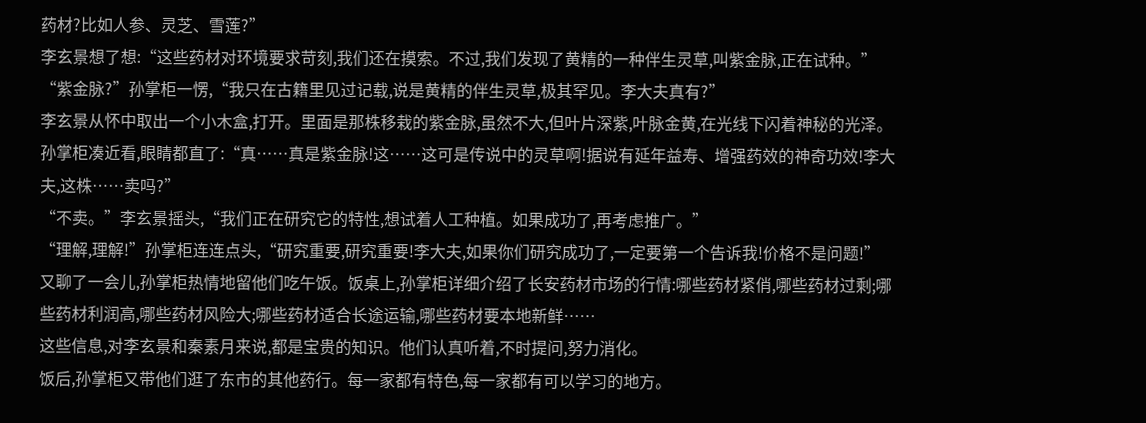药材?比如人参、灵芝、雪莲?”
李玄景想了想:“这些药材对环境要求苛刻,我们还在摸索。不过,我们发现了黄精的一种伴生灵草,叫紫金脉,正在试种。”
“紫金脉?”孙掌柜一愣,“我只在古籍里见过记载,说是黄精的伴生灵草,极其罕见。李大夫真有?”
李玄景从怀中取出一个小木盒,打开。里面是那株移栽的紫金脉,虽然不大,但叶片深紫,叶脉金黄,在光线下闪着神秘的光泽。
孙掌柜凑近看,眼睛都直了:“真……真是紫金脉!这……这可是传说中的灵草啊!据说有延年益寿、增强药效的神奇功效!李大夫,这株……卖吗?”
“不卖。”李玄景摇头,“我们正在研究它的特性,想试着人工种植。如果成功了,再考虑推广。”
“理解,理解!”孙掌柜连连点头,“研究重要,研究重要!李大夫,如果你们研究成功了,一定要第一个告诉我!价格不是问题!”
又聊了一会儿,孙掌柜热情地留他们吃午饭。饭桌上,孙掌柜详细介绍了长安药材市场的行情:哪些药材紧俏,哪些药材过剩;哪些药材利润高,哪些药材风险大;哪些药材适合长途运输,哪些药材要本地新鲜……
这些信息,对李玄景和秦素月来说,都是宝贵的知识。他们认真听着,不时提问,努力消化。
饭后,孙掌柜又带他们逛了东市的其他药行。每一家都有特色,每一家都有可以学习的地方。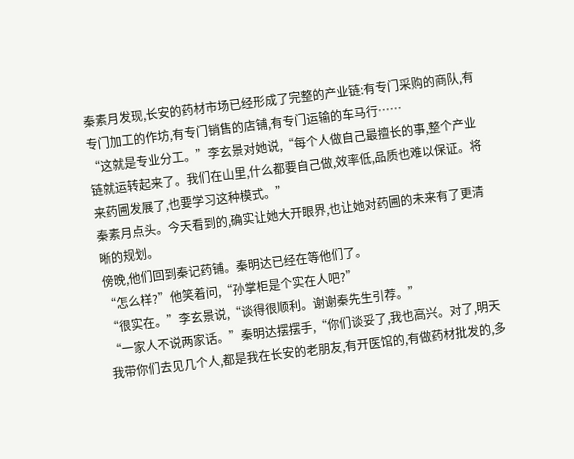秦素月发现,长安的药材市场已经形成了完整的产业链:有专门采购的商队,有专门加工的作坊,有专门销售的店铺,有专门运输的车马行……
“这就是专业分工。”李玄景对她说,“每个人做自己最擅长的事,整个产业链就运转起来了。我们在山里,什么都要自己做,效率低,品质也难以保证。将来药圃发展了,也要学习这种模式。”
秦素月点头。今天看到的,确实让她大开眼界,也让她对药圃的未来有了更清晰的规划。
傍晚,他们回到秦记药铺。秦明达已经在等他们了。
“怎么样?”他笑着问,“孙掌柜是个实在人吧?”
“很实在。”李玄景说,“谈得很顺利。谢谢秦先生引荐。”
“一家人不说两家话。”秦明达摆摆手,“你们谈妥了,我也高兴。对了,明天我带你们去见几个人,都是我在长安的老朋友,有开医馆的,有做药材批发的,多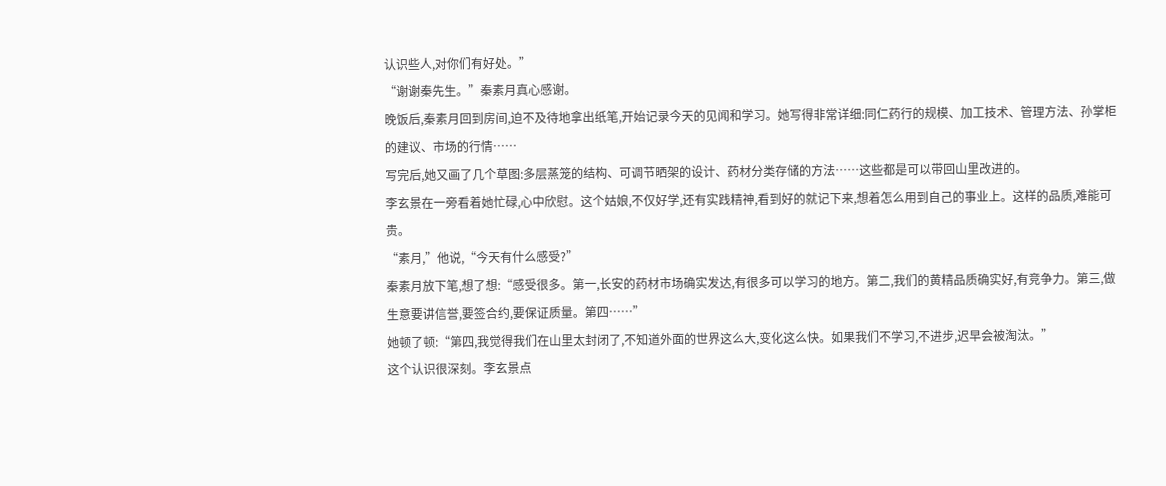认识些人,对你们有好处。”
“谢谢秦先生。”秦素月真心感谢。
晚饭后,秦素月回到房间,迫不及待地拿出纸笔,开始记录今天的见闻和学习。她写得非常详细:同仁药行的规模、加工技术、管理方法、孙掌柜的建议、市场的行情……
写完后,她又画了几个草图:多层蒸笼的结构、可调节晒架的设计、药材分类存储的方法……这些都是可以带回山里改进的。
李玄景在一旁看着她忙碌,心中欣慰。这个姑娘,不仅好学,还有实践精神,看到好的就记下来,想着怎么用到自己的事业上。这样的品质,难能可贵。
“素月,”他说,“今天有什么感受?”
秦素月放下笔,想了想:“感受很多。第一,长安的药材市场确实发达,有很多可以学习的地方。第二,我们的黄精品质确实好,有竞争力。第三,做生意要讲信誉,要签合约,要保证质量。第四……”
她顿了顿:“第四,我觉得我们在山里太封闭了,不知道外面的世界这么大,变化这么快。如果我们不学习,不进步,迟早会被淘汰。”
这个认识很深刻。李玄景点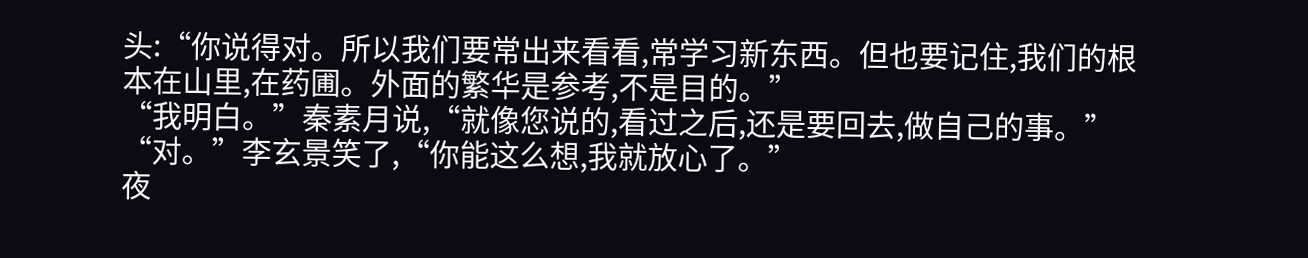头:“你说得对。所以我们要常出来看看,常学习新东西。但也要记住,我们的根本在山里,在药圃。外面的繁华是参考,不是目的。”
“我明白。”秦素月说,“就像您说的,看过之后,还是要回去,做自己的事。”
“对。”李玄景笑了,“你能这么想,我就放心了。”
夜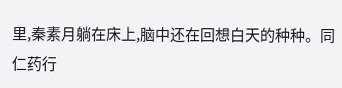里,秦素月躺在床上,脑中还在回想白天的种种。同仁药行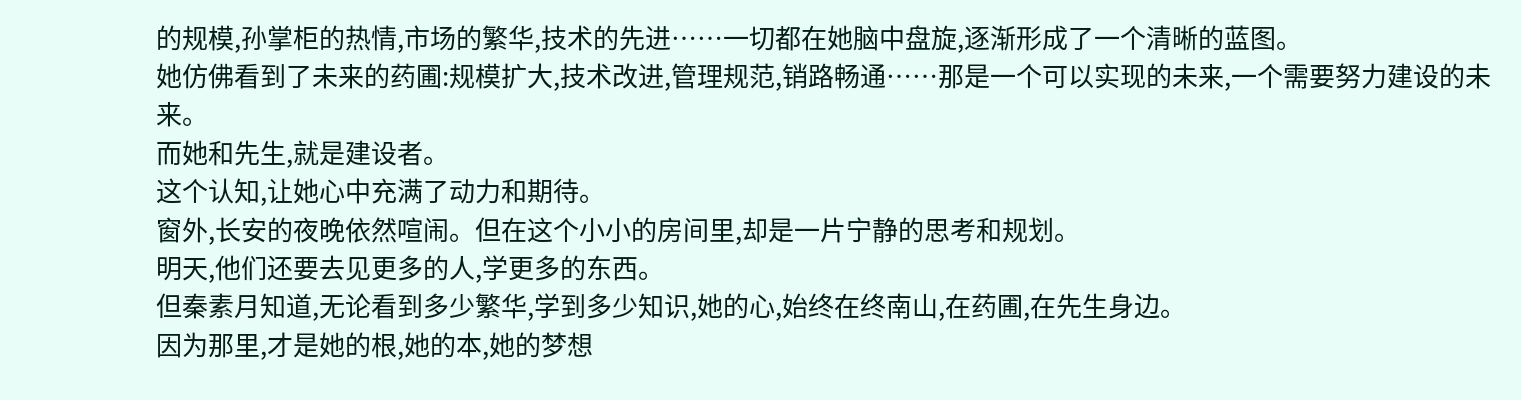的规模,孙掌柜的热情,市场的繁华,技术的先进……一切都在她脑中盘旋,逐渐形成了一个清晰的蓝图。
她仿佛看到了未来的药圃:规模扩大,技术改进,管理规范,销路畅通……那是一个可以实现的未来,一个需要努力建设的未来。
而她和先生,就是建设者。
这个认知,让她心中充满了动力和期待。
窗外,长安的夜晚依然喧闹。但在这个小小的房间里,却是一片宁静的思考和规划。
明天,他们还要去见更多的人,学更多的东西。
但秦素月知道,无论看到多少繁华,学到多少知识,她的心,始终在终南山,在药圃,在先生身边。
因为那里,才是她的根,她的本,她的梦想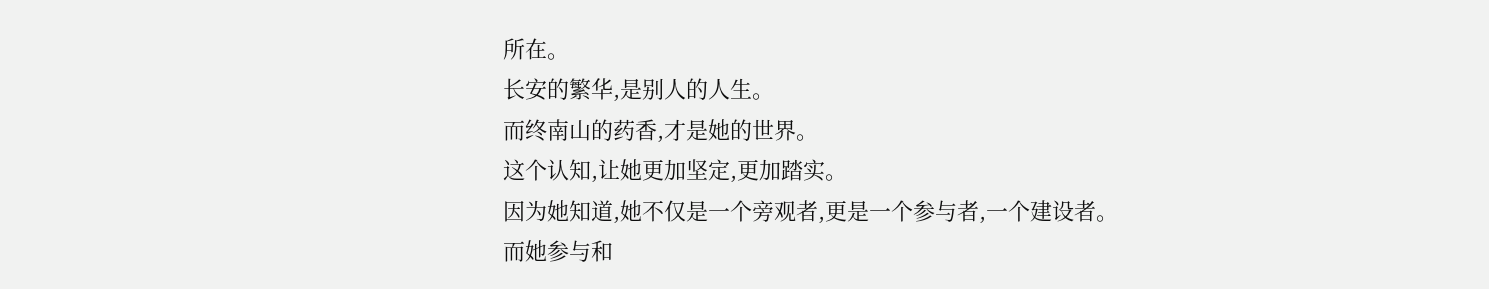所在。
长安的繁华,是别人的人生。
而终南山的药香,才是她的世界。
这个认知,让她更加坚定,更加踏实。
因为她知道,她不仅是一个旁观者,更是一个参与者,一个建设者。
而她参与和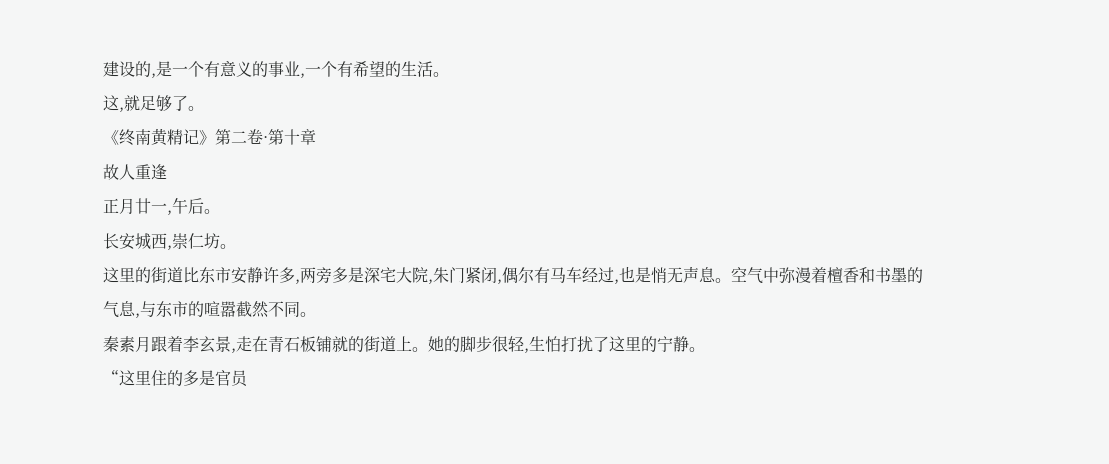建设的,是一个有意义的事业,一个有希望的生活。
这,就足够了。
《终南黄精记》第二卷·第十章
故人重逢
正月廿一,午后。
长安城西,崇仁坊。
这里的街道比东市安静许多,两旁多是深宅大院,朱门紧闭,偶尔有马车经过,也是悄无声息。空气中弥漫着檀香和书墨的气息,与东市的喧嚣截然不同。
秦素月跟着李玄景,走在青石板铺就的街道上。她的脚步很轻,生怕打扰了这里的宁静。
“这里住的多是官员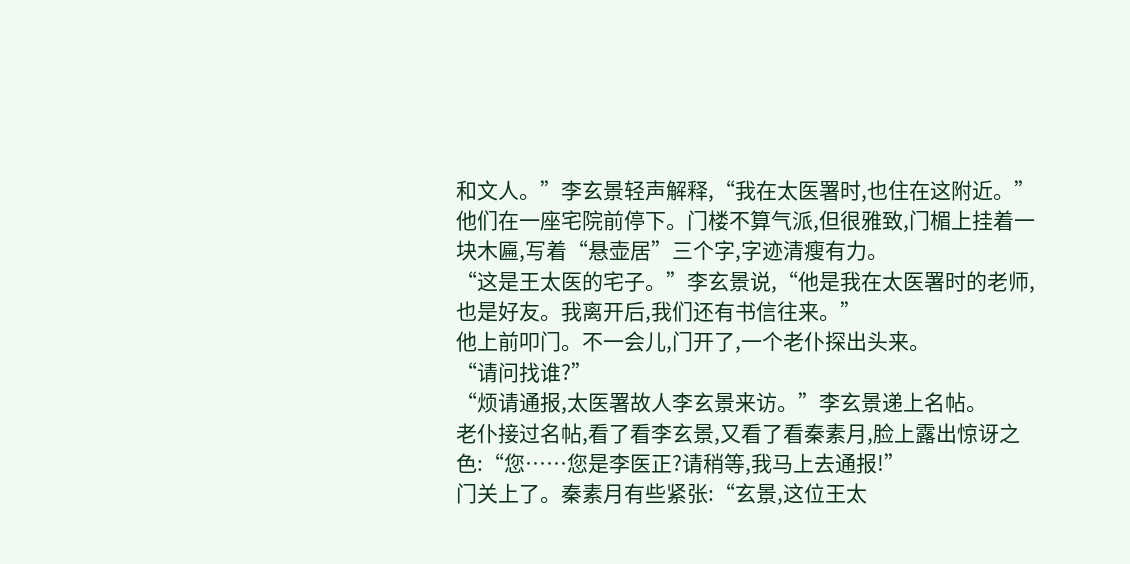和文人。”李玄景轻声解释,“我在太医署时,也住在这附近。”
他们在一座宅院前停下。门楼不算气派,但很雅致,门楣上挂着一块木匾,写着“悬壶居”三个字,字迹清瘦有力。
“这是王太医的宅子。”李玄景说,“他是我在太医署时的老师,也是好友。我离开后,我们还有书信往来。”
他上前叩门。不一会儿,门开了,一个老仆探出头来。
“请问找谁?”
“烦请通报,太医署故人李玄景来访。”李玄景递上名帖。
老仆接过名帖,看了看李玄景,又看了看秦素月,脸上露出惊讶之色:“您……您是李医正?请稍等,我马上去通报!”
门关上了。秦素月有些紧张:“玄景,这位王太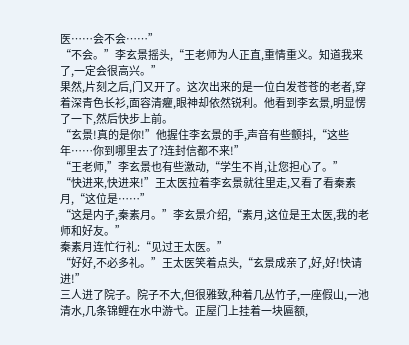医……会不会……”
“不会。”李玄景摇头,“王老师为人正直,重情重义。知道我来了,一定会很高兴。”
果然,片刻之后,门又开了。这次出来的是一位白发苍苍的老者,穿着深青色长衫,面容清癯,眼神却依然锐利。他看到李玄景,明显愣了一下,然后快步上前。
“玄景!真的是你!”他握住李玄景的手,声音有些颤抖,“这些年……你到哪里去了?连封信都不来!”
“王老师,”李玄景也有些激动,“学生不肖,让您担心了。”
“快进来,快进来!”王太医拉着李玄景就往里走,又看了看秦素月,“这位是……”
“这是内子,秦素月。”李玄景介绍,“素月,这位是王太医,我的老师和好友。”
秦素月连忙行礼:“见过王太医。”
“好好,不必多礼。”王太医笑着点头,“玄景成亲了,好,好!快请进!”
三人进了院子。院子不大,但很雅致,种着几丛竹子,一座假山,一池清水,几条锦鲤在水中游弋。正屋门上挂着一块匾额,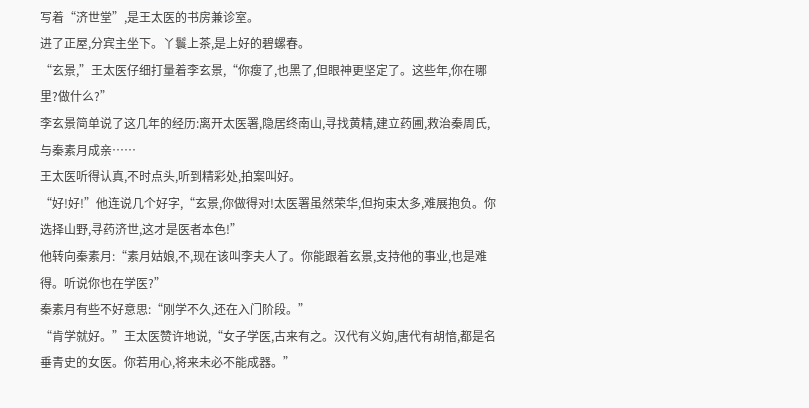写着“济世堂”,是王太医的书房兼诊室。
进了正屋,分宾主坐下。丫鬟上茶,是上好的碧螺春。
“玄景,”王太医仔细打量着李玄景,“你瘦了,也黑了,但眼神更坚定了。这些年,你在哪里?做什么?”
李玄景简单说了这几年的经历:离开太医署,隐居终南山,寻找黄精,建立药圃,救治秦周氏,与秦素月成亲……
王太医听得认真,不时点头,听到精彩处,拍案叫好。
“好!好!”他连说几个好字,“玄景,你做得对!太医署虽然荣华,但拘束太多,难展抱负。你选择山野,寻药济世,这才是医者本色!”
他转向秦素月:“素月姑娘,不,现在该叫李夫人了。你能跟着玄景,支持他的事业,也是难得。听说你也在学医?”
秦素月有些不好意思:“刚学不久,还在入门阶段。”
“肯学就好。”王太医赞许地说,“女子学医,古来有之。汉代有义姁,唐代有胡愔,都是名垂青史的女医。你若用心,将来未必不能成器。”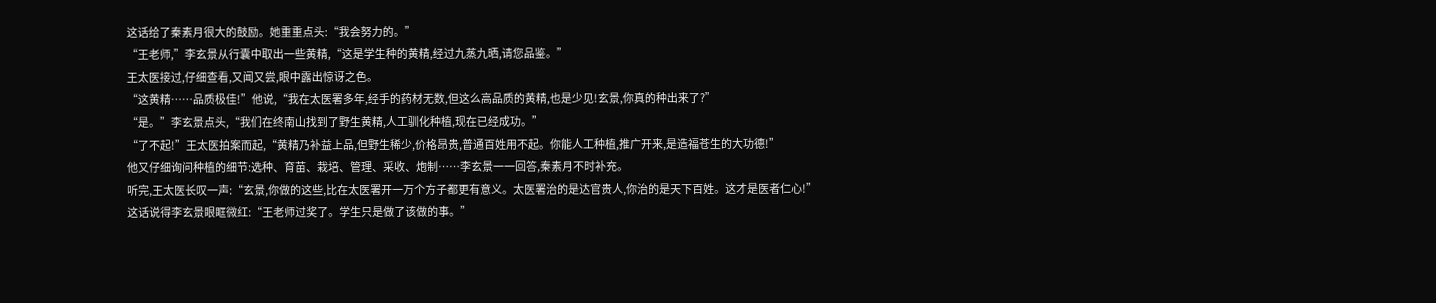这话给了秦素月很大的鼓励。她重重点头:“我会努力的。”
“王老师,”李玄景从行囊中取出一些黄精,“这是学生种的黄精,经过九蒸九晒,请您品鉴。”
王太医接过,仔细查看,又闻又尝,眼中露出惊讶之色。
“这黄精……品质极佳!”他说,“我在太医署多年,经手的药材无数,但这么高品质的黄精,也是少见!玄景,你真的种出来了?”
“是。”李玄景点头,“我们在终南山找到了野生黄精,人工驯化种植,现在已经成功。”
“了不起!”王太医拍案而起,“黄精乃补益上品,但野生稀少,价格昂贵,普通百姓用不起。你能人工种植,推广开来,是造福苍生的大功德!”
他又仔细询问种植的细节:选种、育苗、栽培、管理、采收、炮制……李玄景一一回答,秦素月不时补充。
听完,王太医长叹一声:“玄景,你做的这些,比在太医署开一万个方子都更有意义。太医署治的是达官贵人,你治的是天下百姓。这才是医者仁心!”
这话说得李玄景眼眶微红:“王老师过奖了。学生只是做了该做的事。”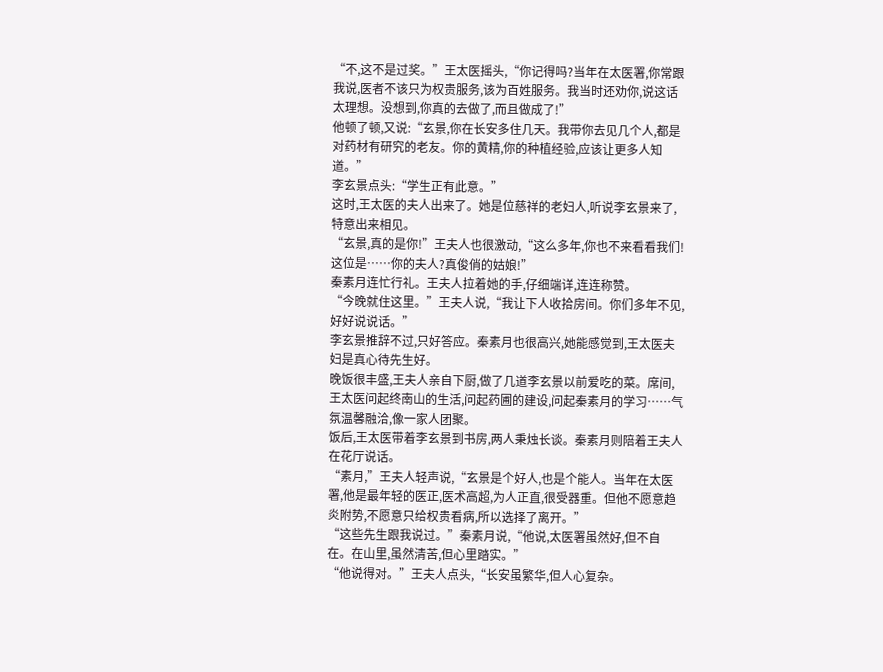“不,这不是过奖。”王太医摇头,“你记得吗?当年在太医署,你常跟我说,医者不该只为权贵服务,该为百姓服务。我当时还劝你,说这话太理想。没想到,你真的去做了,而且做成了!”
他顿了顿,又说:“玄景,你在长安多住几天。我带你去见几个人,都是对药材有研究的老友。你的黄精,你的种植经验,应该让更多人知道。”
李玄景点头:“学生正有此意。”
这时,王太医的夫人出来了。她是位慈祥的老妇人,听说李玄景来了,特意出来相见。
“玄景,真的是你!”王夫人也很激动,“这么多年,你也不来看看我们!这位是……你的夫人?真俊俏的姑娘!”
秦素月连忙行礼。王夫人拉着她的手,仔细端详,连连称赞。
“今晚就住这里。”王夫人说,“我让下人收拾房间。你们多年不见,好好说说话。”
李玄景推辞不过,只好答应。秦素月也很高兴,她能感觉到,王太医夫妇是真心待先生好。
晚饭很丰盛,王夫人亲自下厨,做了几道李玄景以前爱吃的菜。席间,王太医问起终南山的生活,问起药圃的建设,问起秦素月的学习……气氛温馨融洽,像一家人团聚。
饭后,王太医带着李玄景到书房,两人秉烛长谈。秦素月则陪着王夫人在花厅说话。
“素月,”王夫人轻声说,“玄景是个好人,也是个能人。当年在太医署,他是最年轻的医正,医术高超,为人正直,很受器重。但他不愿意趋炎附势,不愿意只给权贵看病,所以选择了离开。”
“这些先生跟我说过。”秦素月说,“他说,太医署虽然好,但不自在。在山里,虽然清苦,但心里踏实。”
“他说得对。”王夫人点头,“长安虽繁华,但人心复杂。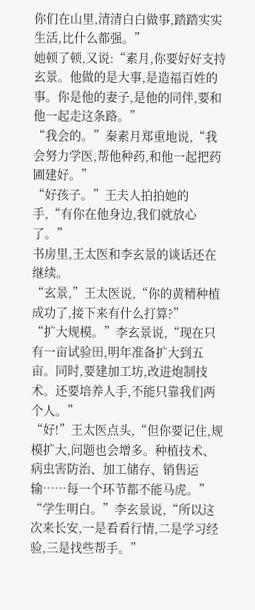你们在山里,清清白白做事,踏踏实实生活,比什么都强。”
她顿了顿,又说:“素月,你要好好支持玄景。他做的是大事,是造福百姓的事。你是他的妻子,是他的同伴,要和他一起走这条路。”
“我会的。”秦素月郑重地说,“我会努力学医,帮他种药,和他一起把药圃建好。”
“好孩子。”王夫人拍拍她的手,“有你在他身边,我们就放心了。”
书房里,王太医和李玄景的谈话还在继续。
“玄景,”王太医说,“你的黄精种植成功了,接下来有什么打算?”
“扩大规模。”李玄景说,“现在只有一亩试验田,明年准备扩大到五亩。同时,要建加工坊,改进炮制技术。还要培养人手,不能只靠我们两个人。”
“好!”王太医点头,“但你要记住,规模扩大,问题也会增多。种植技术、病虫害防治、加工储存、销售运输……每一个环节都不能马虎。”
“学生明白。”李玄景说,“所以这次来长安,一是看看行情,二是学习经验,三是找些帮手。”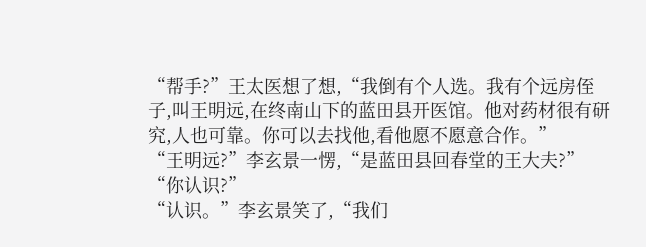“帮手?”王太医想了想,“我倒有个人选。我有个远房侄子,叫王明远,在终南山下的蓝田县开医馆。他对药材很有研究,人也可靠。你可以去找他,看他愿不愿意合作。”
“王明远?”李玄景一愣,“是蓝田县回春堂的王大夫?”
“你认识?”
“认识。”李玄景笑了,“我们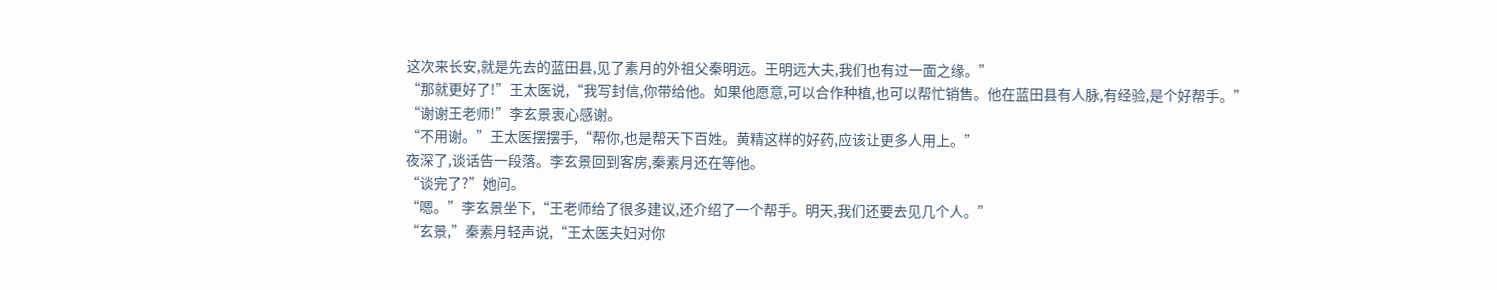这次来长安,就是先去的蓝田县,见了素月的外祖父秦明远。王明远大夫,我们也有过一面之缘。”
“那就更好了!”王太医说,“我写封信,你带给他。如果他愿意,可以合作种植,也可以帮忙销售。他在蓝田县有人脉,有经验,是个好帮手。”
“谢谢王老师!”李玄景衷心感谢。
“不用谢。”王太医摆摆手,“帮你,也是帮天下百姓。黄精这样的好药,应该让更多人用上。”
夜深了,谈话告一段落。李玄景回到客房,秦素月还在等他。
“谈完了?”她问。
“嗯。”李玄景坐下,“王老师给了很多建议,还介绍了一个帮手。明天,我们还要去见几个人。”
“玄景,”秦素月轻声说,“王太医夫妇对你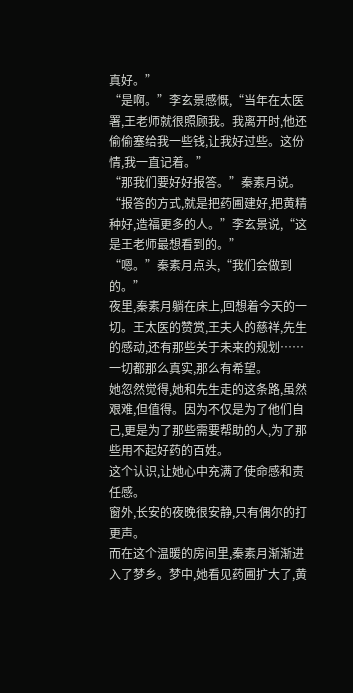真好。”
“是啊。”李玄景感慨,“当年在太医署,王老师就很照顾我。我离开时,他还偷偷塞给我一些钱,让我好过些。这份情,我一直记着。”
“那我们要好好报答。”秦素月说。
“报答的方式,就是把药圃建好,把黄精种好,造福更多的人。”李玄景说,“这是王老师最想看到的。”
“嗯。”秦素月点头,“我们会做到的。”
夜里,秦素月躺在床上,回想着今天的一切。王太医的赞赏,王夫人的慈祥,先生的感动,还有那些关于未来的规划……
一切都那么真实,那么有希望。
她忽然觉得,她和先生走的这条路,虽然艰难,但值得。因为不仅是为了他们自己,更是为了那些需要帮助的人,为了那些用不起好药的百姓。
这个认识,让她心中充满了使命感和责任感。
窗外,长安的夜晚很安静,只有偶尔的打更声。
而在这个温暖的房间里,秦素月渐渐进入了梦乡。梦中,她看见药圃扩大了,黄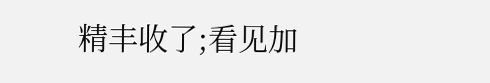精丰收了;看见加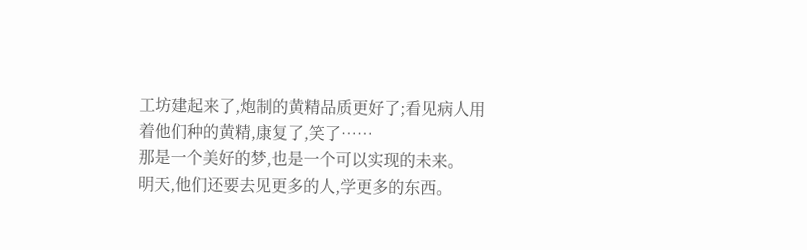工坊建起来了,炮制的黄精品质更好了;看见病人用着他们种的黄精,康复了,笑了……
那是一个美好的梦,也是一个可以实现的未来。
明天,他们还要去见更多的人,学更多的东西。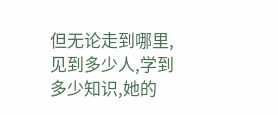但无论走到哪里,见到多少人,学到多少知识,她的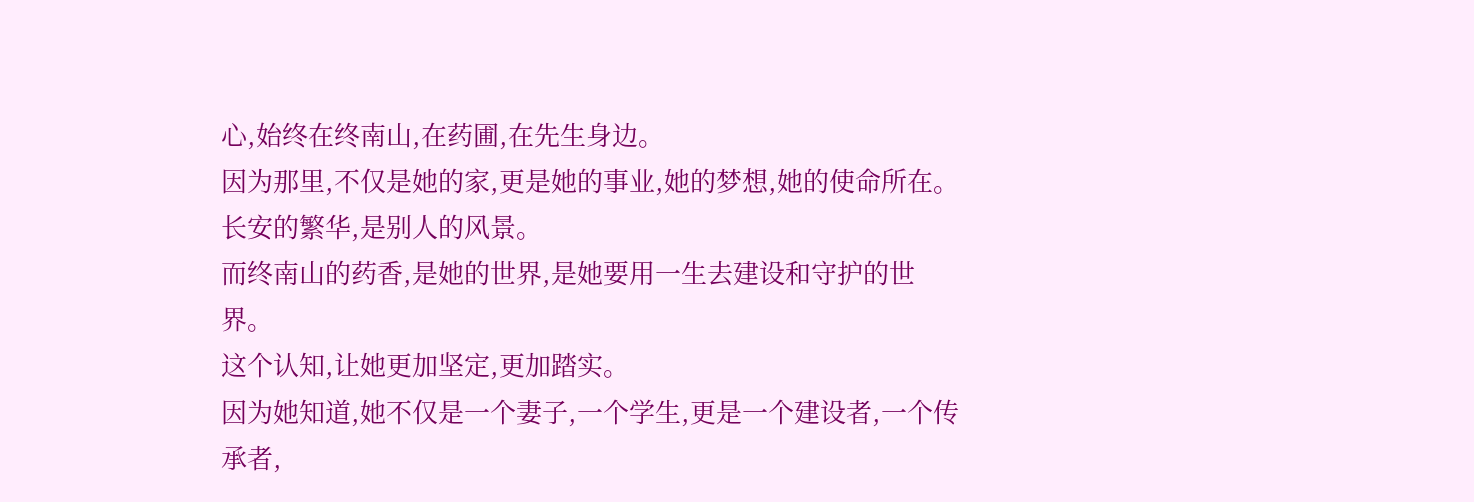心,始终在终南山,在药圃,在先生身边。
因为那里,不仅是她的家,更是她的事业,她的梦想,她的使命所在。
长安的繁华,是别人的风景。
而终南山的药香,是她的世界,是她要用一生去建设和守护的世界。
这个认知,让她更加坚定,更加踏实。
因为她知道,她不仅是一个妻子,一个学生,更是一个建设者,一个传承者,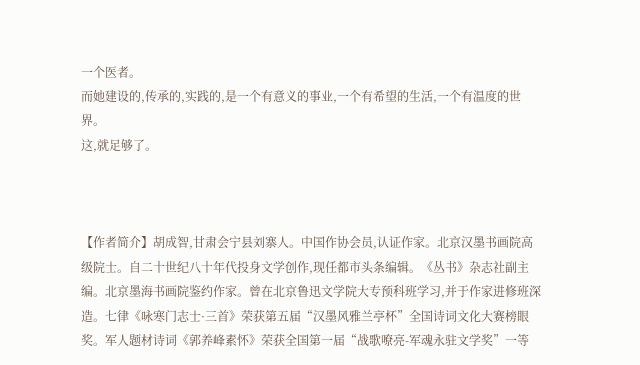一个医者。
而她建设的,传承的,实践的,是一个有意义的事业,一个有希望的生活,一个有温度的世界。
这,就足够了。



【作者简介】胡成智,甘肃会宁县刘寨人。中国作协会员,认证作家。北京汉墨书画院高级院士。自二十世纪八十年代投身文学创作,现任都市头条编辑。《丛书》杂志社副主编。北京墨海书画院鉴约作家。曾在北京鲁迅文学院大专预科班学习,并于作家进修班深造。七律《咏寒门志士·三首》荣获第五届“汉墨风雅兰亭杯”全国诗词文化大赛榜眼奖。军人题材诗词《郭养峰素怀》荣获全国第一届“战歌嘹亮-军魂永驻文学奖”一等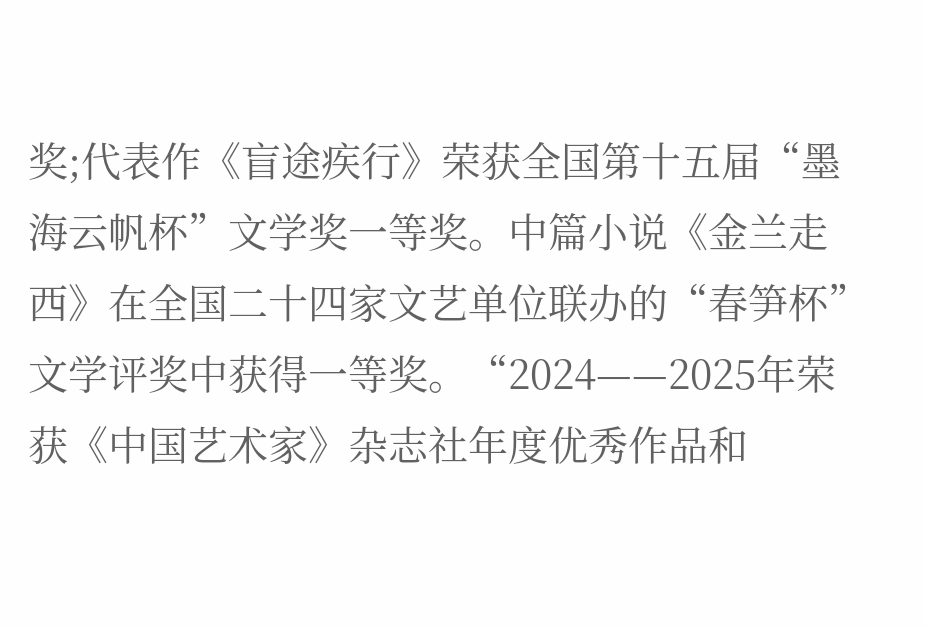奖;代表作《盲途疾行》荣获全国第十五届“墨海云帆杯”文学奖一等奖。中篇小说《金兰走西》在全国二十四家文艺单位联办的“春笋杯”文学评奖中获得一等奖。“2024——2025年荣获《中国艺术家》杂志社年度优秀作品和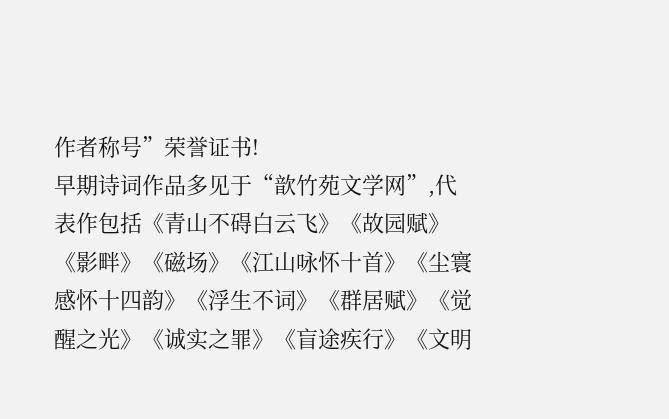作者称号”荣誉证书!
早期诗词作品多见于“歆竹苑文学网”,代表作包括《青山不碍白云飞》《故园赋》《影畔》《磁场》《江山咏怀十首》《尘寰感怀十四韵》《浮生不词》《群居赋》《觉醒之光》《诚实之罪》《盲途疾行》《文明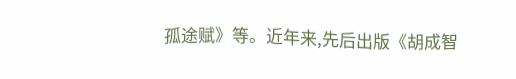孤途赋》等。近年来,先后出版《胡成智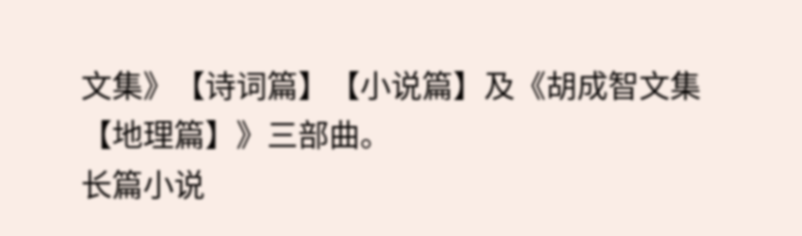文集》【诗词篇】【小说篇】及《胡成智文集【地理篇】》三部曲。
长篇小说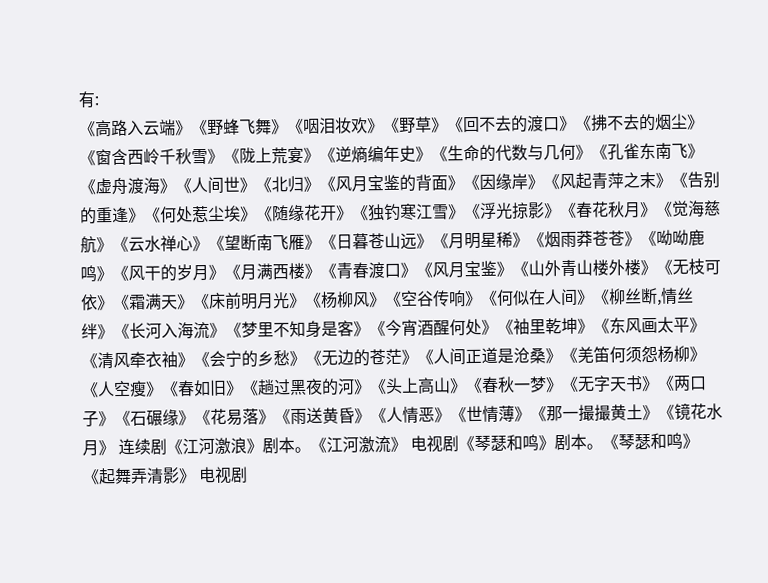有:
《高路入云端》《野蜂飞舞》《咽泪妆欢》《野草》《回不去的渡口》《拂不去的烟尘》《窗含西岭千秋雪》《陇上荒宴》《逆熵编年史》《生命的代数与几何》《孔雀东南飞》《虚舟渡海》《人间世》《北归》《风月宝鉴的背面》《因缘岸》《风起青萍之末》《告别的重逢》《何处惹尘埃》《随缘花开》《独钓寒江雪》《浮光掠影》《春花秋月》《觉海慈航》《云水禅心》《望断南飞雁》《日暮苍山远》《月明星稀》《烟雨莽苍苍》《呦呦鹿鸣》《风干的岁月》《月满西楼》《青春渡口》《风月宝鉴》《山外青山楼外楼》《无枝可依》《霜满天》《床前明月光》《杨柳风》《空谷传响》《何似在人间》《柳丝断,情丝绊》《长河入海流》《梦里不知身是客》《今宵酒醒何处》《袖里乾坤》《东风画太平》《清风牵衣袖》《会宁的乡愁》《无边的苍茫》《人间正道是沧桑》《羌笛何须怨杨柳》《人空瘦》《春如旧》《趟过黑夜的河》《头上高山》《春秋一梦》《无字天书》《两口子》《石碾缘》《花易落》《雨送黄昏》《人情恶》《世情薄》《那一撮撮黄土》《镜花水月》 连续剧《江河激浪》剧本。《江河激流》 电视剧《琴瑟和鸣》剧本。《琴瑟和鸣》《起舞弄清影》 电视剧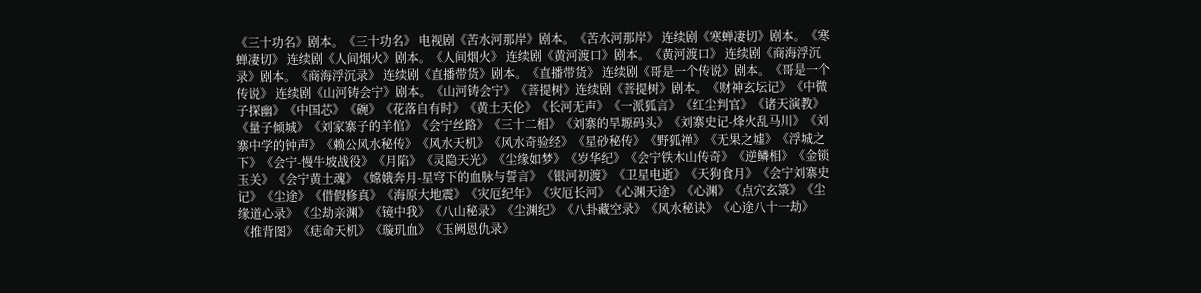《三十功名》剧本。《三十功名》 电视剧《苦水河那岸》剧本。《苦水河那岸》 连续剧《寒蝉凄切》剧本。《寒蝉凄切》 连续剧《人间烟火》剧本。《人间烟火》 连续剧《黄河渡口》剧本。《黄河渡口》 连续剧《商海浮沉录》剧本。《商海浮沉录》 连续剧《直播带货》剧本。《直播带货》 连续剧《哥是一个传说》剧本。《哥是一个传说》 连续剧《山河铸会宁》剧本。《山河铸会宁》《菩提树》连续剧《菩提树》剧本。《财神玄坛记》《中微子探幽》《中国芯》《碗》《花落自有时》《黄土天伦》《长河无声》《一派狐言》《红尘判官》《诸天演教》《量子倾城》《刘家寨子的羊倌》《会宁丝路》《三十二相》《刘寨的旱塬码头》《刘寨史记-烽火乱马川》《刘寨中学的钟声》《赖公风水秘传》《风水天机》《风水奇验经》《星砂秘传》《野狐禅》《无果之墟》《浮城之下》《会宁-慢牛坡战役》《月陷》《灵隐天光》《尘缘如梦》《岁华纪》《会宁铁木山传奇》《逆鳞相》《金锁玉关》《会宁黄土魂》《嫦娥奔月-星穹下的血脉与誓言》《银河初渡》《卫星电逝》《天狗食月》《会宁刘寨史记》《尘途》《借假修真》《海原大地震》《灾厄纪年》《灾厄长河》《心渊天途》《心渊》《点穴玄箓》《尘缘道心录》《尘劫亲渊》《镜中我》《八山秘录》《尘渊纪》《八卦藏空录》《风水秘诀》《心途八十一劫》《推背图》《痣命天机》《璇玑血》《玉阙恩仇录》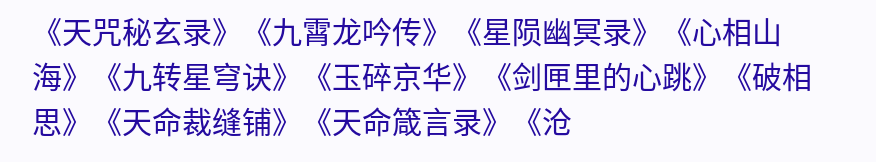《天咒秘玄录》《九霄龙吟传》《星陨幽冥录》《心相山海》《九转星穹诀》《玉碎京华》《剑匣里的心跳》《破相思》《天命裁缝铺》《天命箴言录》《沧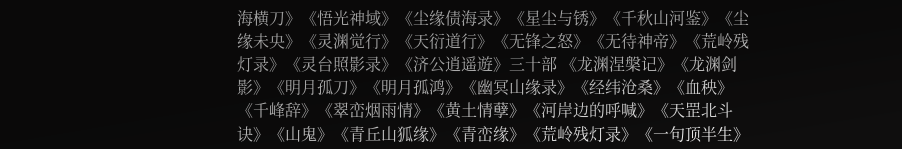海横刀》《悟光神域》《尘缘债海录》《星尘与锈》《千秋山河鉴》《尘缘未央》《灵渊觉行》《天衍道行》《无锋之怒》《无待神帝》《荒岭残灯录》《灵台照影录》《济公逍遥遊》三十部 《龙渊涅槃记》《龙渊剑影》《明月孤刀》《明月孤鸿》《幽冥山缘录》《经纬沧桑》《血秧》《千峰辞》《翠峦烟雨情》《黄土情孽》《河岸边的呼喊》《天罡北斗诀》《山鬼》《青丘山狐缘》《青峦缘》《荒岭残灯录》《一句顶半生》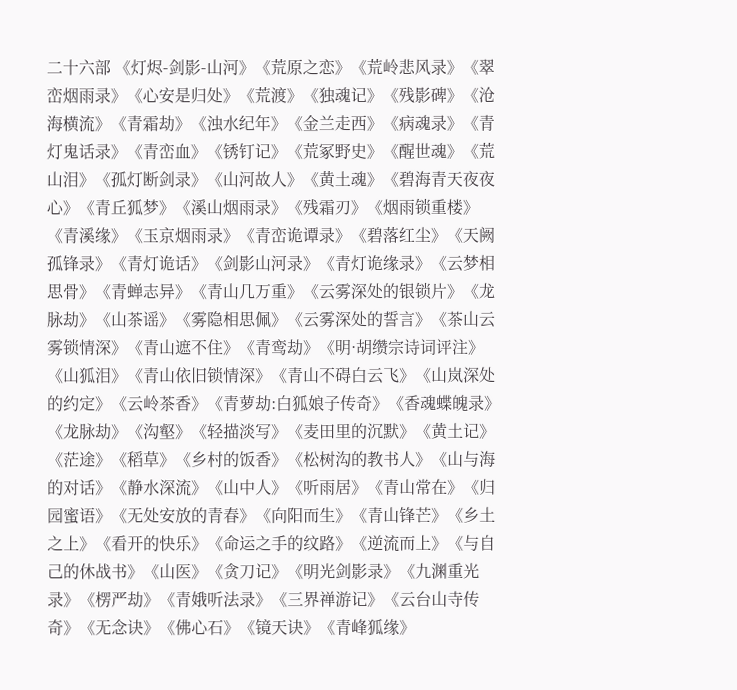二十六部 《灯烬-剑影-山河》《荒原之恋》《荒岭悲风录》《翠峦烟雨录》《心安是归处》《荒渡》《独魂记》《残影碑》《沧海横流》《青霜劫》《浊水纪年》《金兰走西》《病魂录》《青灯鬼话录》《青峦血》《锈钉记》《荒冢野史》《醒世魂》《荒山泪》《孤灯断剑录》《山河故人》《黄土魂》《碧海青天夜夜心》《青丘狐梦》《溪山烟雨录》《残霜刃》《烟雨锁重楼》《青溪缘》《玉京烟雨录》《青峦诡谭录》《碧落红尘》《天阙孤锋录》《青灯诡话》《剑影山河录》《青灯诡缘录》《云梦相思骨》《青蝉志异》《青山几万重》《云雾深处的银锁片》《龙脉劫》《山茶谣》《雾隐相思佩》《云雾深处的誓言》《茶山云雾锁情深》《青山遮不住》《青鸾劫》《明·胡缵宗诗词评注》《山狐泪》《青山依旧锁情深》《青山不碍白云飞》《山岚深处的约定》《云岭茶香》《青萝劫:白狐娘子传奇》《香魂蝶魄录》《龙脉劫》《沟壑》《轻描淡写》《麦田里的沉默》《黄土记》《茫途》《稻草》《乡村的饭香》《松树沟的教书人》《山与海的对话》《静水深流》《山中人》《听雨居》《青山常在》《归园蜜语》《无处安放的青春》《向阳而生》《青山锋芒》《乡土之上》《看开的快乐》《命运之手的纹路》《逆流而上》《与自己的休战书》《山医》《贪刀记》《明光剑影录》《九渊重光录》《楞严劫》《青娥听法录》《三界禅游记》《云台山寺传奇》《无念诀》《佛心石》《镜天诀》《青峰狐缘》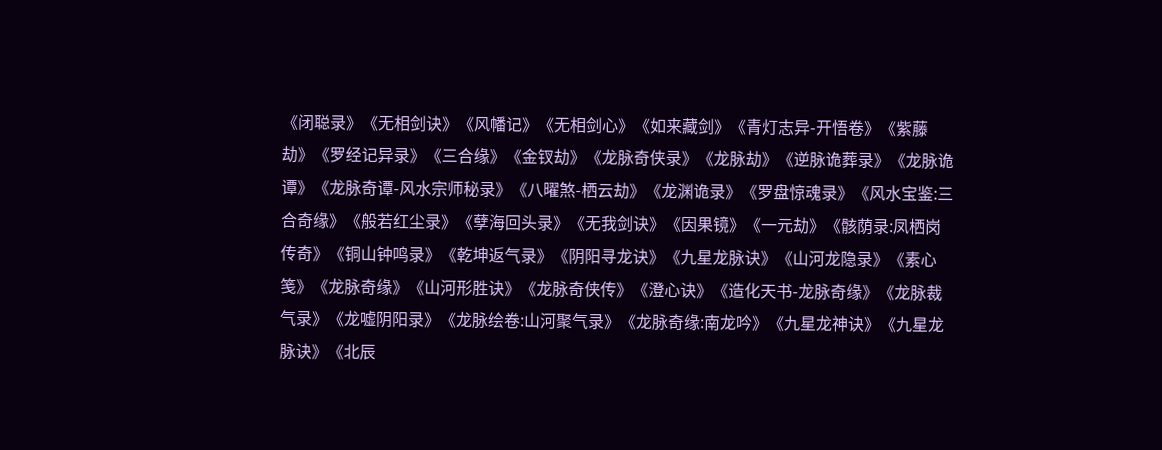《闭聪录》《无相剑诀》《风幡记》《无相剑心》《如来藏剑》《青灯志异-开悟卷》《紫藤劫》《罗经记异录》《三合缘》《金钗劫》《龙脉奇侠录》《龙脉劫》《逆脉诡葬录》《龙脉诡谭》《龙脉奇谭-风水宗师秘录》《八曜煞-栖云劫》《龙渊诡录》《罗盘惊魂录》《风水宝鉴:三合奇缘》《般若红尘录》《孽海回头录》《无我剑诀》《因果镜》《一元劫》《骸荫录:凤栖岗传奇》《铜山钟鸣录》《乾坤返气录》《阴阳寻龙诀》《九星龙脉诀》《山河龙隐录》《素心笺》《龙脉奇缘》《山河形胜诀》《龙脉奇侠传》《澄心诀》《造化天书-龙脉奇缘》《龙脉裁气录》《龙嘘阴阳录》《龙脉绘卷:山河聚气录》《龙脉奇缘:南龙吟》《九星龙神诀》《九星龙脉诀》《北辰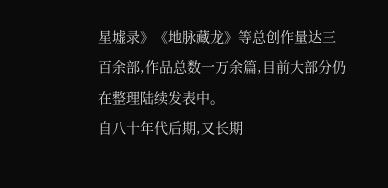星墟录》《地脉藏龙》等总创作量达三百余部,作品总数一万余篇,目前大部分仍在整理陆续发表中。
自八十年代后期,又长期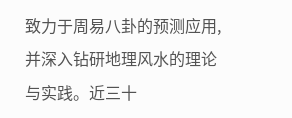致力于周易八卦的预测应用,并深入钻研地理风水的理论与实践。近三十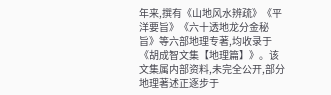年来,撰有《山地风水辨疏》《平洋要旨》《六十透地龙分金秘旨》等六部地理专著,均收录于《胡成智文集【地理篇】》。该文集属内部资料,未完全公开,部分地理著述正逐步于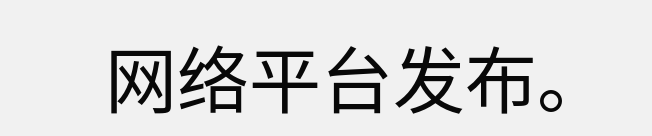网络平台发布。